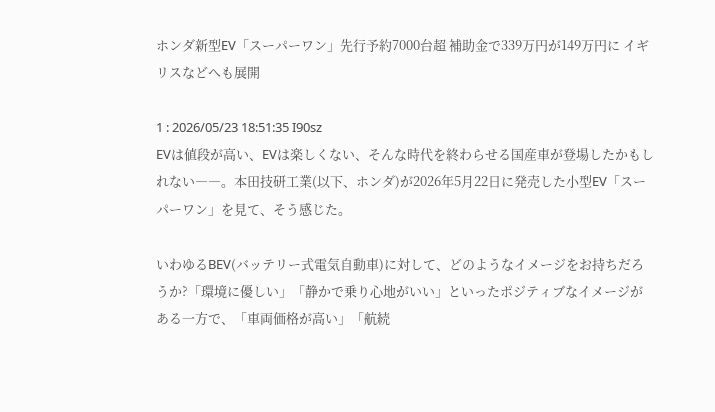ホンダ新型EV「スーパーワン」先行予約7000台超 補助金で339万円が149万円に イギリスなどへも展開

1 : 2026/05/23 18:51:35 I90sz
EVは値段が高い、EVは楽しくない、そんな時代を終わらせる国産車が登場したかもしれない――。本田技研工業(以下、ホンダ)が2026年5月22日に発売した小型EV「スーパーワン」を見て、そう感じた。

いわゆるBEV(バッテリー式電気自動車)に対して、どのようなイメージをお持ちだろうか?「環境に優しい」「静かで乗り心地がいい」といったポジティブなイメージがある一方で、「車両価格が高い」「航続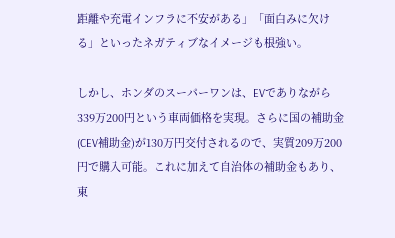距離や充電インフラに不安がある」「面白みに欠ける」といったネガティブなイメージも根強い。

しかし、ホンダのスーパーワンは、EVでありながら339万200円という車両価格を実現。さらに国の補助金(CEV補助金)が130万円交付されるので、実質209万200円で購入可能。これに加えて自治体の補助金もあり、東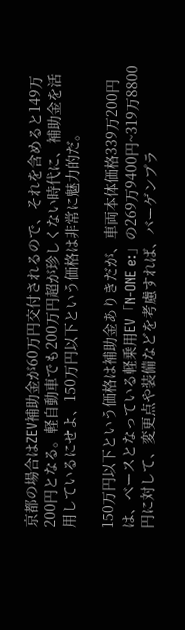京都の場合はZEV補助金が60万円交付されるので、それを含めると149万200円となる。軽自動車でも200万円超が珍しくない時代に、補助金を活用しているにせよ、150万円以下という価格は非常に魅力的だ。

150万円以下という価格は補助金ありきだが、車両本体価格339万200円は、ベースとなっている軽乗用EV「N-ONE e:」の269万9400円~319万8800円に対して、変更点や装備などを考慮すれば、バーゲンプラ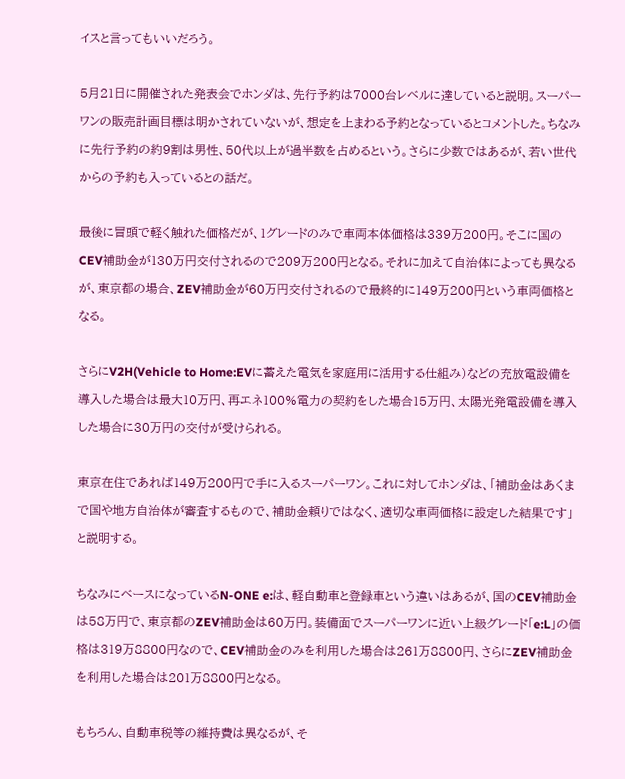イスと言ってもいいだろう。

5月21日に開催された発表会でホンダは、先行予約は7000台レベルに達していると説明。スーパーワンの販売計画目標は明かされていないが、想定を上まわる予約となっているとコメントした。ちなみに先行予約の約9割は男性、50代以上が過半数を占めるという。さらに少数ではあるが、若い世代からの予約も入っているとの話だ。

最後に冒頭で軽く触れた価格だが、1グレードのみで車両本体価格は339万200円。そこに国のCEV補助金が130万円交付されるので209万200円となる。それに加えて自治体によっても異なるが、東京都の場合、ZEV補助金が60万円交付されるので最終的に149万200円という車両価格となる。

さらにV2H(Vehicle to Home:EVに蓄えた電気を家庭用に活用する仕組み)などの充放電設備を導入した場合は最大10万円、再エネ100%電力の契約をした場合15万円、太陽光発電設備を導入した場合に30万円の交付が受けられる。

東京在住であれば149万200円で手に入るスーパーワン。これに対してホンダは、「補助金はあくまで国や地方自治体が審査するもので、補助金頼りではなく、適切な車両価格に設定した結果です」と説明する。

ちなみにベースになっているN-ONE e:は、軽自動車と登録車という違いはあるが、国のCEV補助金は58万円で、東京都のZEV補助金は60万円。装備面でスーパーワンに近い上級グレード「e:L」の価格は319万8800円なので、CEV補助金のみを利用した場合は261万8800円、さらにZEV補助金を利用した場合は201万8800円となる。

もちろん、自動車税等の維持費は異なるが、そ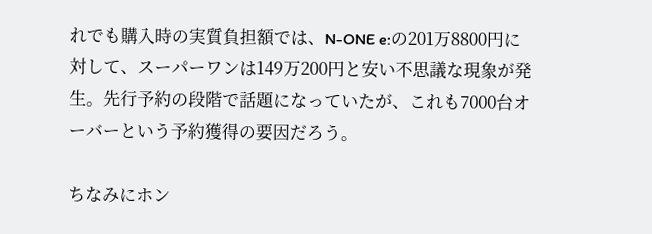れでも購入時の実質負担額では、N-ONE e:の201万8800円に対して、スーパーワンは149万200円と安い不思議な現象が発生。先行予約の段階で話題になっていたが、これも7000台オーバーという予約獲得の要因だろう。

ちなみにホン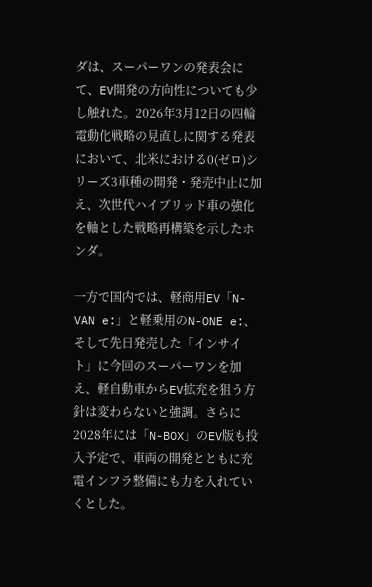ダは、スーパーワンの発表会にて、EV開発の方向性についても少し触れた。2026年3月12日の四輪電動化戦略の見直しに関する発表において、北米における0(ゼロ)シリーズ3車種の開発・発売中止に加え、次世代ハイブリッド車の強化を軸とした戦略再構築を示したホンダ。

一方で国内では、軽商用EV「N-VAN e:」と軽乗用のN-ONE e:、そして先日発売した「インサイト」に今回のスーパーワンを加え、軽自動車からEV拡充を狙う方針は変わらないと強調。さらに2028年には「N-BOX」のEV版も投入予定で、車両の開発とともに充電インフラ整備にも力を入れていくとした。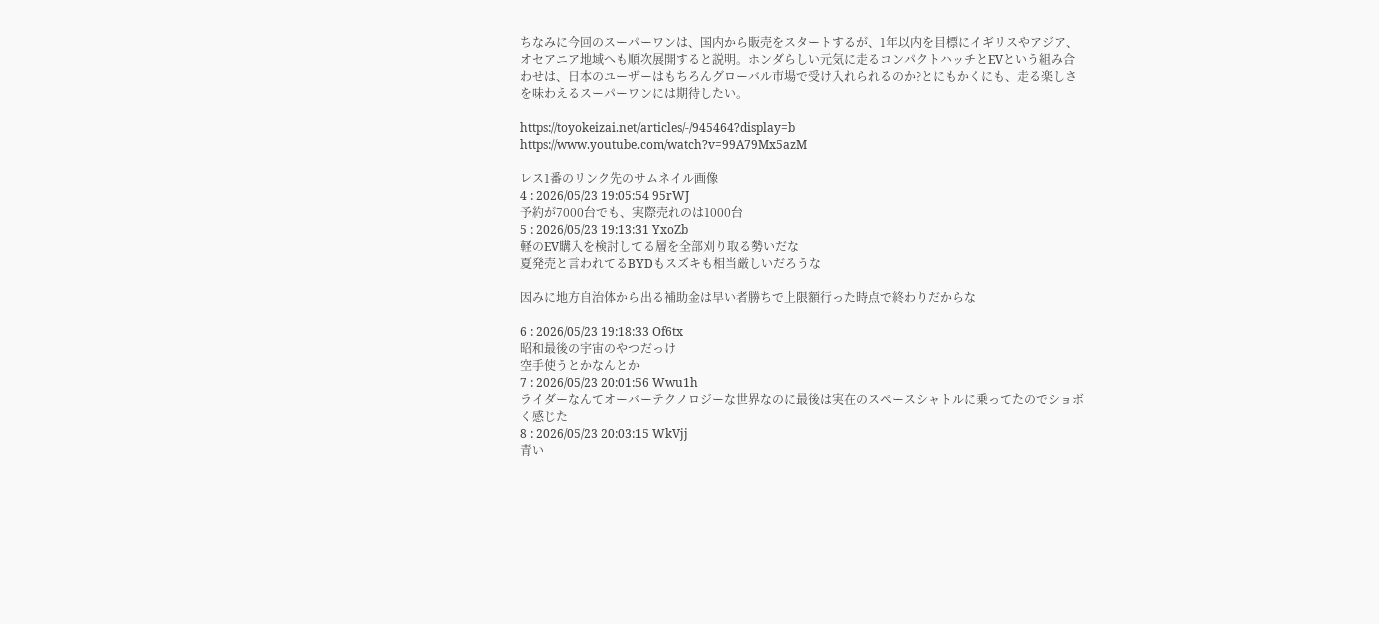ちなみに今回のスーパーワンは、国内から販売をスタートするが、1年以内を目標にイギリスやアジア、オセアニア地域へも順次展開すると説明。ホンダらしい元気に走るコンパクトハッチとEVという組み合わせは、日本のユーザーはもちろんグローバル市場で受け入れられるのか?とにもかくにも、走る楽しさを味わえるスーパーワンには期待したい。

https://toyokeizai.net/articles/-/945464?display=b
https://www.youtube.com/watch?v=99A79Mx5azM

レス1番のリンク先のサムネイル画像
4 : 2026/05/23 19:05:54 95rWJ
予約が7000台でも、実際売れのは1000台
5 : 2026/05/23 19:13:31 YxoZb
軽のEV購入を検討してる層を全部刈り取る勢いだな
夏発売と言われてるBYDもスズキも相当厳しいだろうな

因みに地方自治体から出る補助金は早い者勝ちで上限額行った時点で終わりだからな

6 : 2026/05/23 19:18:33 Of6tx
昭和最後の宇宙のやつだっけ
空手使うとかなんとか
7 : 2026/05/23 20:01:56 Wwu1h
ライダーなんてオーバーテクノロジーな世界なのに最後は実在のスペースシャトルに乗ってたのでショボく感じた
8 : 2026/05/23 20:03:15 WkVjj
青い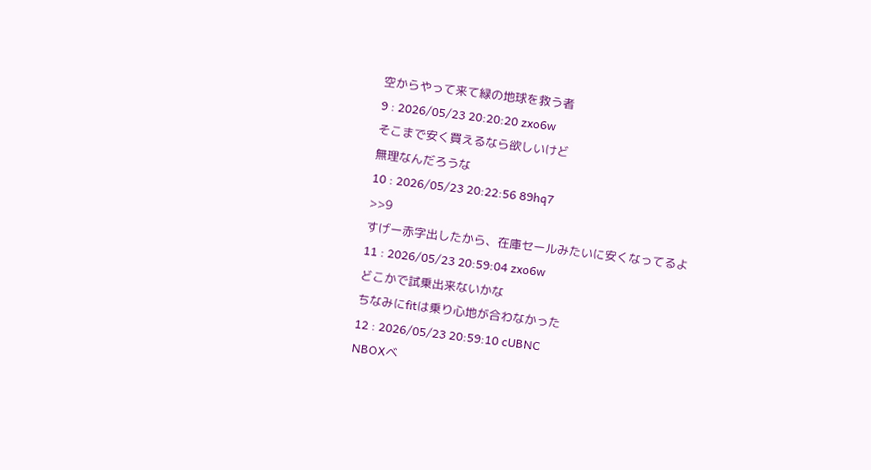空からやって来て緑の地球を救う者
9 : 2026/05/23 20:20:20 zxo6w
そこまで安く買えるなら欲しいけど
無理なんだろうな
10 : 2026/05/23 20:22:56 89hq7
>>9
すげー赤字出したから、在庫セールみたいに安くなってるよ
11 : 2026/05/23 20:59:04 zxo6w
どこかで試乗出来ないかな
ちなみにfitは乗り心地が合わなかった
12 : 2026/05/23 20:59:10 cUBNC
NBOXベ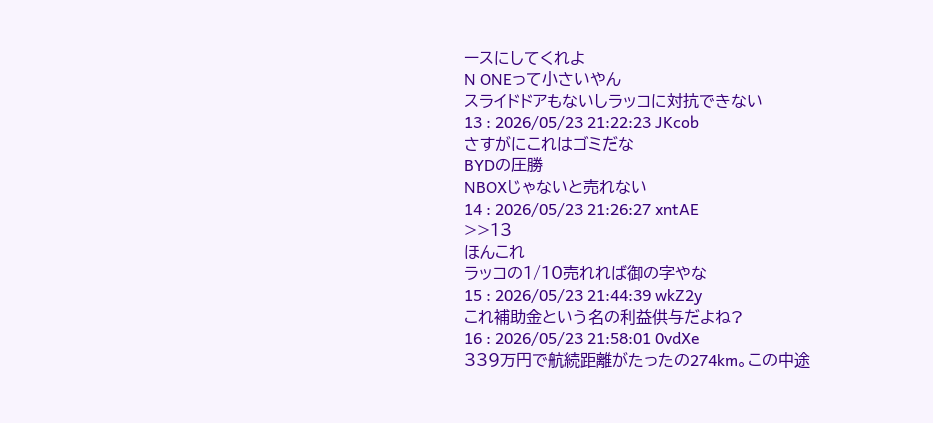ースにしてくれよ
N ONEって小さいやん
スライドドアもないしラッコに対抗できない
13 : 2026/05/23 21:22:23 JKcob
さすがにこれはゴミだな
BYDの圧勝
NBOXじゃないと売れない
14 : 2026/05/23 21:26:27 xntAE
>>13
ほんこれ
ラッコの1/10売れれば御の字やな
15 : 2026/05/23 21:44:39 wkZ2y
これ補助金という名の利益供与だよね?
16 : 2026/05/23 21:58:01 0vdXe
339万円で航続距離がたったの274km。この中途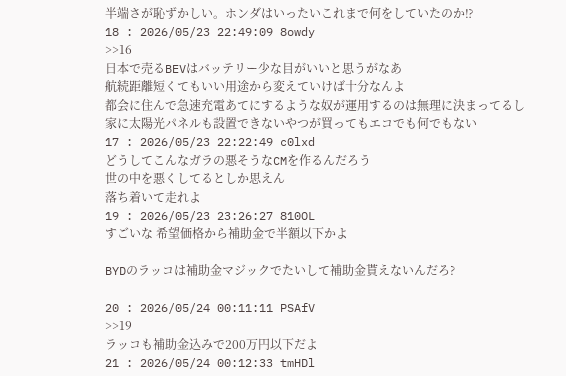半端さが恥ずかしい。ホンダはいったいこれまで何をしていたのか⁉
18 : 2026/05/23 22:49:09 8owdy
>>16
日本で売るBEVはバッテリー少な目がいいと思うがなあ
航続距離短くてもいい用途から変えていけば十分なんよ
都会に住んで急速充電あてにするような奴が運用するのは無理に決まってるし
家に太陽光パネルも設置できないやつが買ってもエコでも何でもない
17 : 2026/05/23 22:22:49 c0lxd
どうしてこんなガラの悪そうなCMを作るんだろう
世の中を悪くしてるとしか思えん
落ち着いて走れよ
19 : 2026/05/23 23:26:27 810OL
すごいな 希望価格から補助金で半額以下かよ

BYDのラッコは補助金マジックでたいして補助金貰えないんだろ?

20 : 2026/05/24 00:11:11 PSAfV
>>19
ラッコも補助金込みで200万円以下だよ
21 : 2026/05/24 00:12:33 tmHDl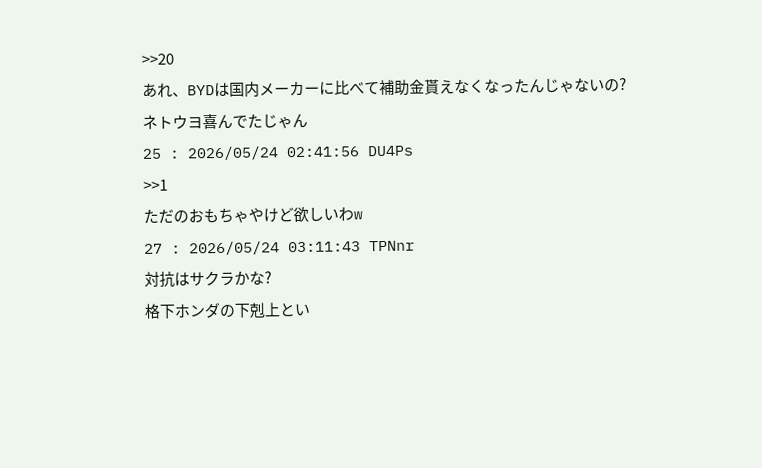>>20
あれ、BYDは国内メーカーに比べて補助金貰えなくなったんじゃないの?
ネトウヨ喜んでたじゃん
25 : 2026/05/24 02:41:56 DU4Ps
>>1
ただのおもちゃやけど欲しいわw
27 : 2026/05/24 03:11:43 TPNnr
対抗はサクラかな?
格下ホンダの下剋上とい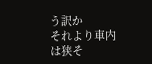う訳か
それより車内は狭そ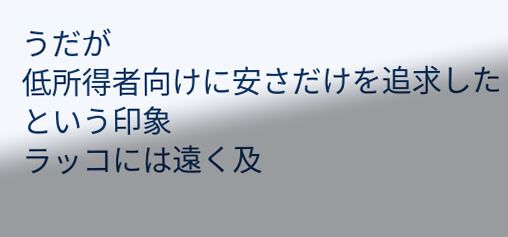うだが
低所得者向けに安さだけを追求したという印象
ラッコには遠く及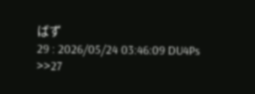ばず
29 : 2026/05/24 03:46:09 DU4Ps
>>27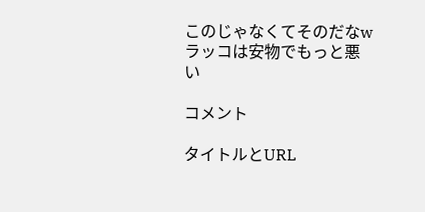このじゃなくてそのだなw
ラッコは安物でもっと悪い

コメント

タイトルとURL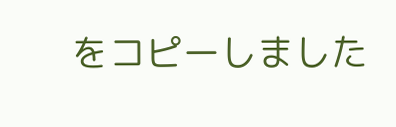をコピーしました